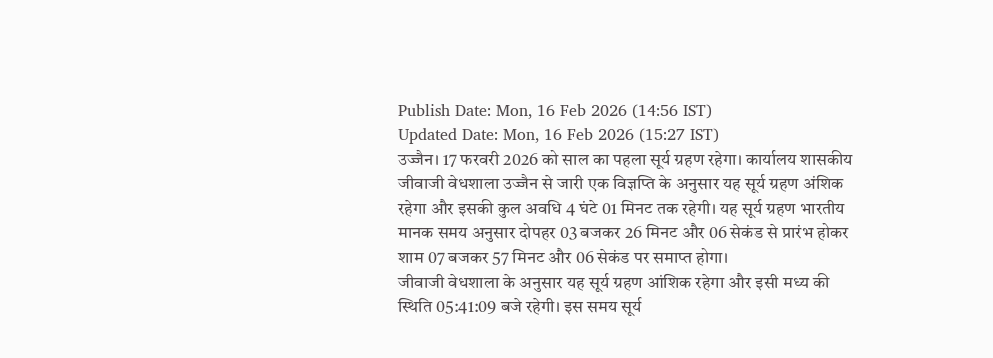Publish Date: Mon, 16 Feb 2026 (14:56 IST)
Updated Date: Mon, 16 Feb 2026 (15:27 IST)
उज्जैन। 17 फरवरी 2026 को साल का पहला सूर्य ग्रहण रहेगा। कार्यालय शासकीय जीवाजी वेधशाला उज्जैन से जारी एक विज्ञप्ति के अनुसार यह सूर्य ग्रहण अंशिक रहेगा और इसकी कुल अवधि 4 घंटे 01 मिनट तक रहेगी। यह सूर्य ग्रहण भारतीय मानक समय अनुसार दोपहर 03 बजकर 26 मिनट और 06 सेकंड से प्रारंभ होकर शाम 07 बजकर 57 मिनट और 06 सेकंड पर समाप्त होगा।
जीवाजी वेधशाला के अनुसार यह सूर्य ग्रहण आंशिक रहेगा और इसी मध्य की स्थिति 05:41:09 बजे रहेगी। इस समय सूर्य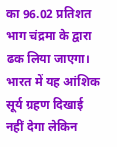का 96.02 प्रतिशत भाग चंद्रमा के द्वारा ढक लिया जाएगा। भारत में यह आंशिक सूर्य ग्रहण दिखाई नहीं देगा लेकिन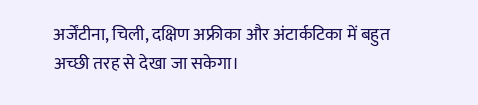अर्जेंटीना, चिली, दक्षिण अफ्रीका और अंटार्कटिका में बहुत अच्छी तरह से देखा जा सकेगा।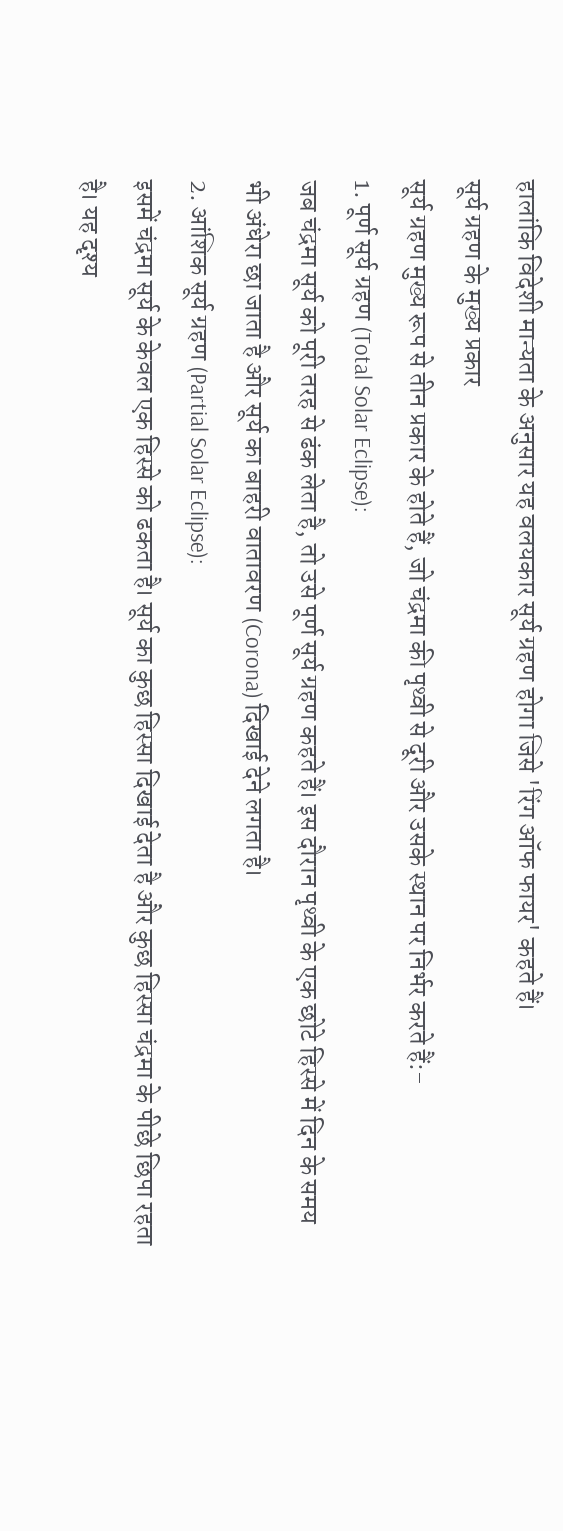हालांकि विदेशी मान्यता के अनुसार यह वलयकार सूर्य ग्रहण होगा जिसे 'रिंग ऑफ फायर' कहते हैं।
सूर्य ग्रहण के मुख्य प्रकार
सूर्य ग्रहण मुख्य रूप से तीन प्रकार के होते हैं, जो चंद्रमा की पृथ्वी से दूरी और उसके स्थान पर निर्भर करते हैं:-
1. पूर्ण सूर्य ग्रहण (Total Solar Eclipse):
जब चंद्रमा सूर्य को पूरी तरह से ढंक लेता है, तो उसे पूर्ण सूर्य ग्रहण कहते हैं। इस दौरान पृथ्वी के एक छोटे हिस्से में दिन के समय भी अंधेरा छा जाता है और सूर्य का बाहरी वातावरण (Corona) दिखाई देने लगता है।
2. आंशिक सूर्य ग्रहण (Partial Solar Eclipse):
इसमें चंद्रमा सूर्य के केवल एक हिस्से को ढकता है। सूर्य का कुछ हिस्सा दिखाई देता है और कुछ हिस्सा चंद्रमा के पीछे छिपा रहता है। यह दृश्य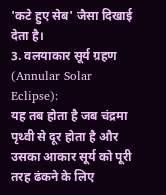'कटे हुए सेब' जैसा दिखाई देता है।
3. वलयाकार सूर्य ग्रहण (Annular Solar Eclipse):
यह तब होता है जब चंद्रमा पृथ्वी से दूर होता है और उसका आकार सूर्य को पूरी तरह ढंकने के लिए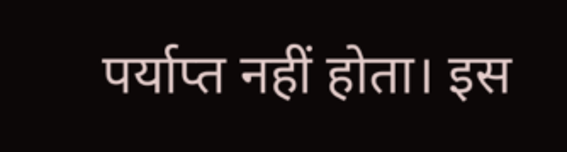पर्याप्त नहीं होता। इस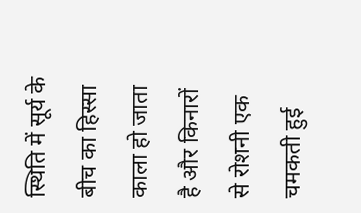स्थिति में सूर्य के बीच का हिस्सा काला हो जाता है और किनारों से रोशनी एक चमकती हुई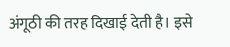अंगूठी की तरह दिखाई देती है। इसे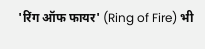'रिंग ऑफ फायर' (Ring of Fire) भी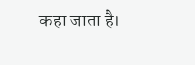कहा जाता है।